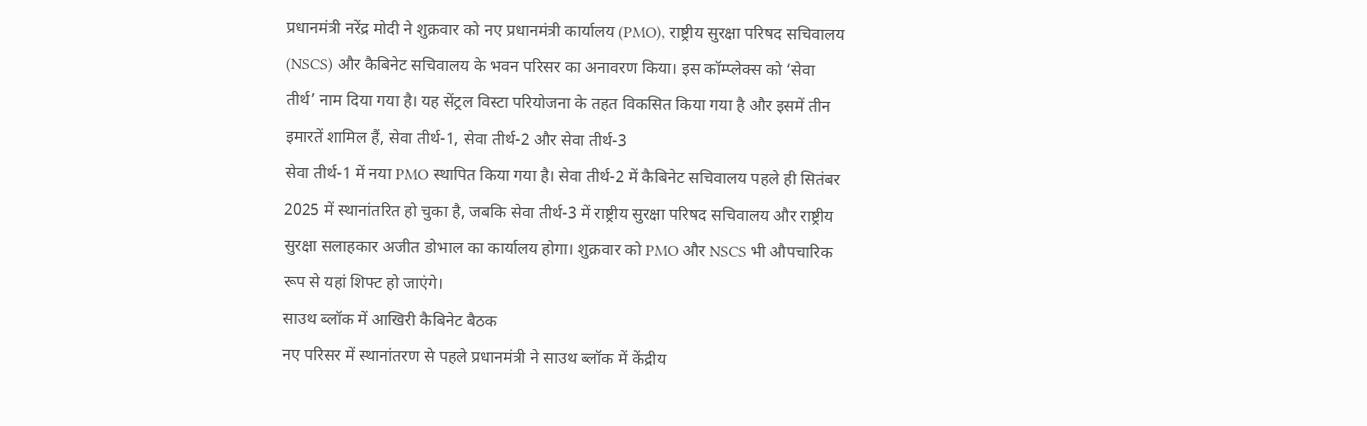प्रधानमंत्री नरेंद्र मोदी ने शुक्रवार को नए प्रधानमंत्री कार्यालय (PMO), राष्ट्रीय सुरक्षा परिषद सचिवालय (NSCS) और कैबिनेट सचिवालय के भवन परिसर का अनावरण किया। इस कॉम्प्लेक्स को ‘सेवा तीर्थ’ नाम दिया गया है। यह सेंट्रल विस्टा परियोजना के तहत विकसित किया गया है और इसमें तीन इमारतें शामिल हैं, सेवा तीर्थ-1, सेवा तीर्थ-2 और सेवा तीर्थ-3
सेवा तीर्थ-1 में नया PMO स्थापित किया गया है। सेवा तीर्थ-2 में कैबिनेट सचिवालय पहले ही सितंबर 2025 में स्थानांतरित हो चुका है, जबकि सेवा तीर्थ-3 में राष्ट्रीय सुरक्षा परिषद सचिवालय और राष्ट्रीय सुरक्षा सलाहकार अजीत डोभाल का कार्यालय होगा। शुक्रवार को PMO और NSCS भी औपचारिक रूप से यहां शिफ्ट हो जाएंगे।
साउथ ब्लॉक में आखिरी कैबिनेट बैठक
नए परिसर में स्थानांतरण से पहले प्रधानमंत्री ने साउथ ब्लॉक में केंद्रीय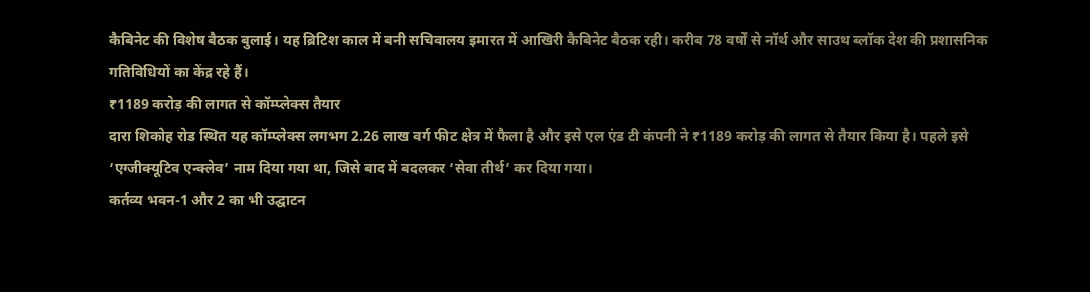कैबिनेट की विशेष बैठक बुलाई। यह ब्रिटिश काल में बनी सचिवालय इमारत में आखिरी कैबिनेट बैठक रही। करीब 78 वर्षों से नॉर्थ और साउथ ब्लॉक देश की प्रशासनिक गतिविधियों का केंद्र रहे हैं।
₹1189 करोड़ की लागत से कॉम्प्लेक्स तैयार
दारा शिकोह रोड स्थित यह कॉम्प्लेक्स लगभग 2.26 लाख वर्ग फीट क्षेत्र में फैला है और इसे एल एंड टी कंपनी ने ₹1189 करोड़ की लागत से तैयार किया है। पहले इसे ‘एग्जीक्यूटिव एन्क्लेव’ नाम दिया गया था, जिसे बाद में बदलकर ‘सेवा तीर्थ’ कर दिया गया।
कर्तव्य भवन-1 और 2 का भी उद्घाटन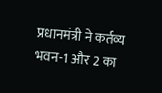प्रधानमंत्री ने कर्तव्य भवन-1 और 2 का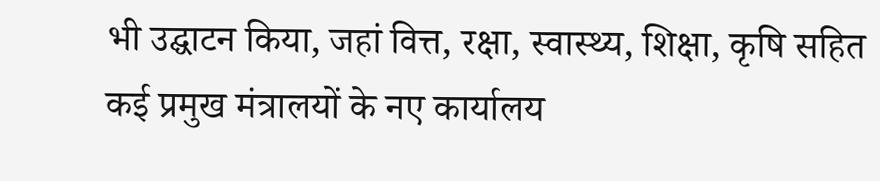भी उद्घाटन किया, जहां वित्त, रक्षा, स्वास्थ्य, शिक्षा, कृषि सहित कई प्रमुख मंत्रालयों के नए कार्यालय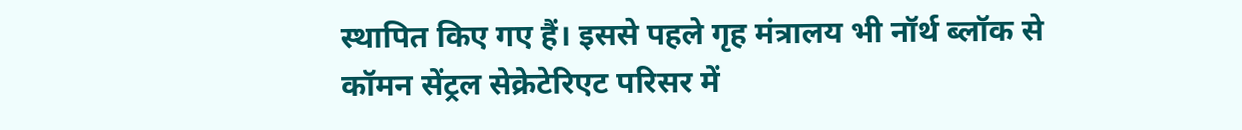स्थापित किए गए हैं। इससे पहले गृह मंत्रालय भी नॉर्थ ब्लॉक से कॉमन सेंट्रल सेक्रेटेरिएट परिसर में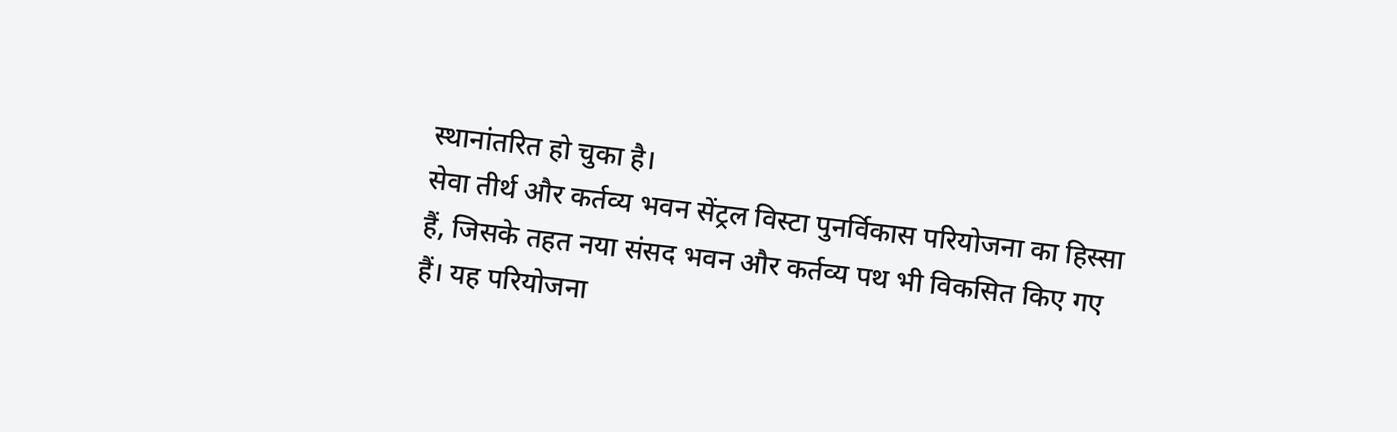स्थानांतरित हो चुका है।
सेवा तीर्थ और कर्तव्य भवन सेंट्रल विस्टा पुनर्विकास परियोजना का हिस्सा हैं, जिसके तहत नया संसद भवन और कर्तव्य पथ भी विकसित किए गए हैं। यह परियोजना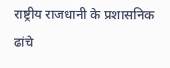राष्ट्रीय राजधानी के प्रशासनिक ढांचे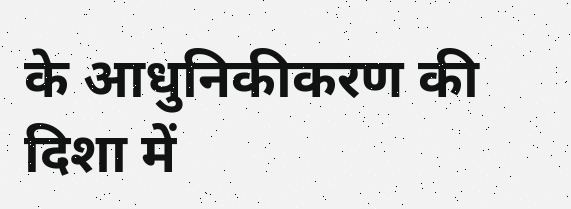के आधुनिकीकरण की दिशा में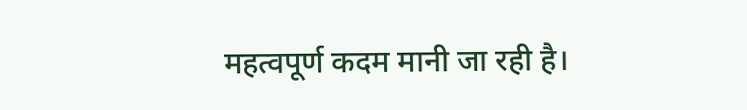महत्वपूर्ण कदम मानी जा रही है।